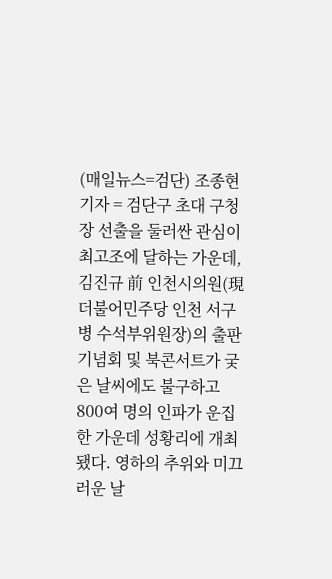(매일뉴스=검단) 조종현 기자 = 검단구 초대 구청장 선출을 둘러싼 관심이 최고조에 달하는 가운데, 김진규 前 인천시의원(現 더불어민주당 인천 서구병 수석부위원장)의 출판기념회 및 북콘서트가 궂은 날씨에도 불구하고 800여 명의 인파가 운집한 가운데 성황리에 개최됐다. 영하의 추위와 미끄러운 날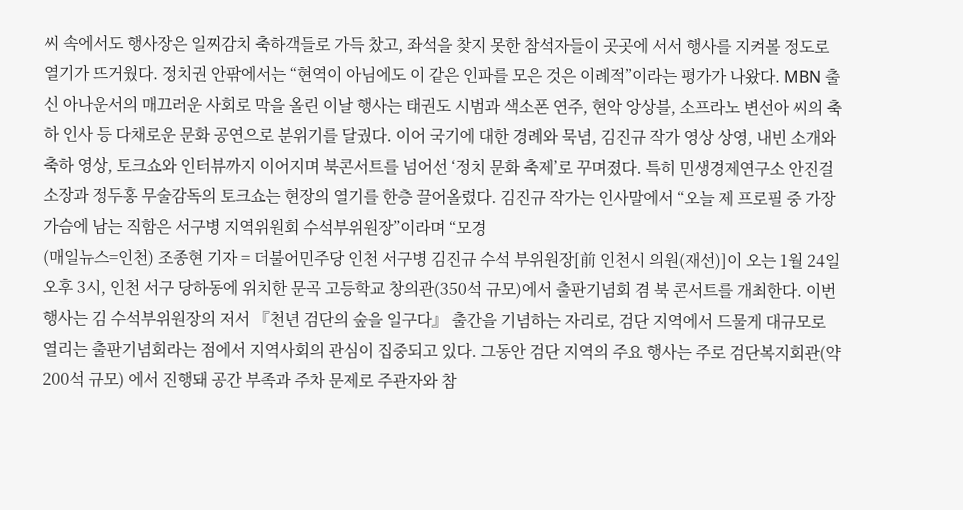씨 속에서도 행사장은 일찌감치 축하객들로 가득 찼고, 좌석을 찾지 못한 참석자들이 곳곳에 서서 행사를 지켜볼 정도로 열기가 뜨거웠다. 정치권 안팎에서는 “현역이 아님에도 이 같은 인파를 모은 것은 이례적”이라는 평가가 나왔다. MBN 출신 아나운서의 매끄러운 사회로 막을 올린 이날 행사는 태권도 시범과 색소폰 연주, 현악 앙상블, 소프라노 변선아 씨의 축하 인사 등 다채로운 문화 공연으로 분위기를 달궜다. 이어 국기에 대한 경례와 묵념, 김진규 작가 영상 상영, 내빈 소개와 축하 영상, 토크쇼와 인터뷰까지 이어지며 북콘서트를 넘어선 ‘정치 문화 축제’로 꾸며졌다. 특히 민생경제연구소 안진걸 소장과 정두홍 무술감독의 토크쇼는 현장의 열기를 한층 끌어올렸다. 김진규 작가는 인사말에서 “오늘 제 프로필 중 가장 가슴에 남는 직함은 서구병 지역위원회 수석부위원장”이라며 “모경
(매일뉴스=인천) 조종현 기자 = 더불어민주당 인천 서구병 김진규 수석 부위원장[前 인천시 의원(재선)]이 오는 1월 24일 오후 3시, 인천 서구 당하동에 위치한 문곡 고등학교 창의관(350석 규모)에서 출판기념회 겸 북 콘서트를 개최한다. 이번 행사는 김 수석부위원장의 저서 『천년 검단의 숲을 일구다』 출간을 기념하는 자리로, 검단 지역에서 드물게 대규모로 열리는 출판기념회라는 점에서 지역사회의 관심이 집중되고 있다. 그동안 검단 지역의 주요 행사는 주로 검단복지회관(약 200석 규모) 에서 진행돼 공간 부족과 주차 문제로 주관자와 참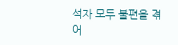석자 모두 불편을 겪어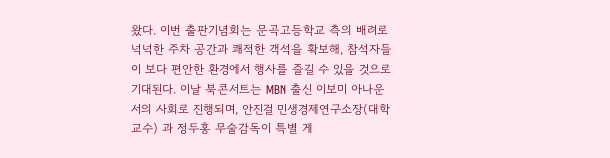왔다. 이번 출판기념회는 문곡고등학교 측의 배려로 넉넉한 주차 공간과 쾌적한 객석을 확보해, 참석자들이 보다 편안한 환경에서 행사를 즐길 수 있을 것으로 기대된다. 이날 북콘서트는 MBN 출신 이보미 아나운서의 사회로 진행되며, 안진걸 민생경제연구소장(대학 교수) 과 정두홍 무술감독이 특별 게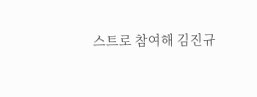스트로 참여해 김진규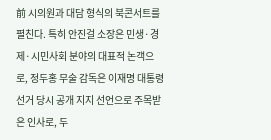前 시의원과 대담 형식의 북콘서트를 펼친다. 특히 안진걸 소장은 민생·경제·시민사회 분야의 대표적 논객으로, 정두홍 무술 감독은 이재명 대통령 선거 당시 공개 지지 선언으로 주목받은 인사로, 두